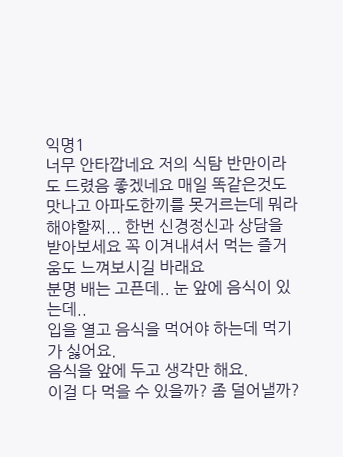익명1
너무 안타깝네요 저의 식탐 반만이라도 드렸음 좋겠네요 매일 똑같은것도 맛나고 아파도한끼를 못거르는데 뭐라 해야할찌... 한번 신경정신과 상담을 받아보세요 꼭 이겨내셔서 먹는 즐거움도 느껴보시길 바래요
분명 배는 고픈데.. 눈 앞에 음식이 있는데..
입을 열고 음식을 먹어야 하는데 먹기가 싫어요.
음식을 앞에 두고 생각만 해요.
이걸 다 먹을 수 있을까? 좀 덜어낼까?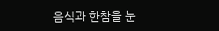음식과 한참을 눈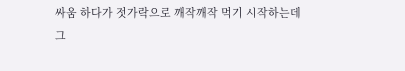싸움 하다가 젓가락으로 깨작깨작 먹기 시작하는데
그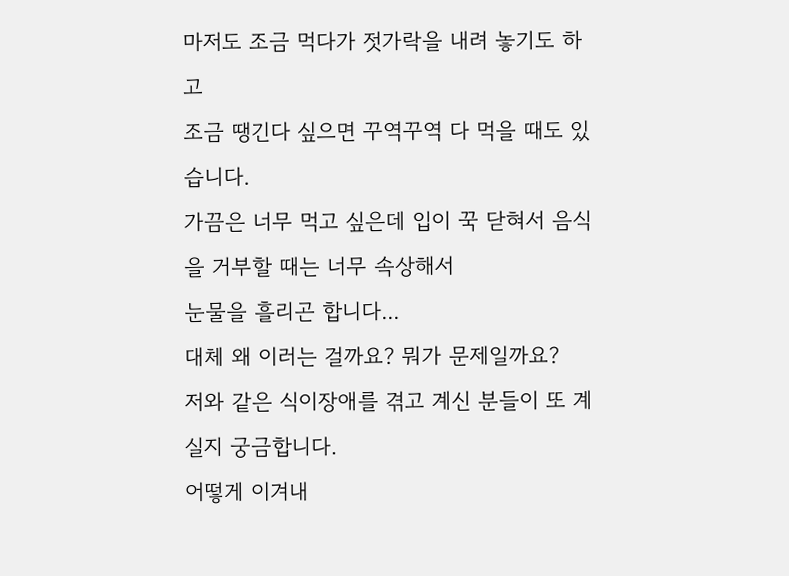마저도 조금 먹다가 젓가락을 내려 놓기도 하고
조금 땡긴다 싶으면 꾸역꾸역 다 먹을 때도 있습니다.
가끔은 너무 먹고 싶은데 입이 꾹 닫혀서 음식을 거부할 때는 너무 속상해서
눈물을 흘리곤 합니다...
대체 왜 이러는 걸까요? 뭐가 문제일까요?
저와 같은 식이장애를 겪고 계신 분들이 또 계실지 궁금합니다.
어떻게 이겨내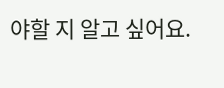야할 지 알고 싶어요.